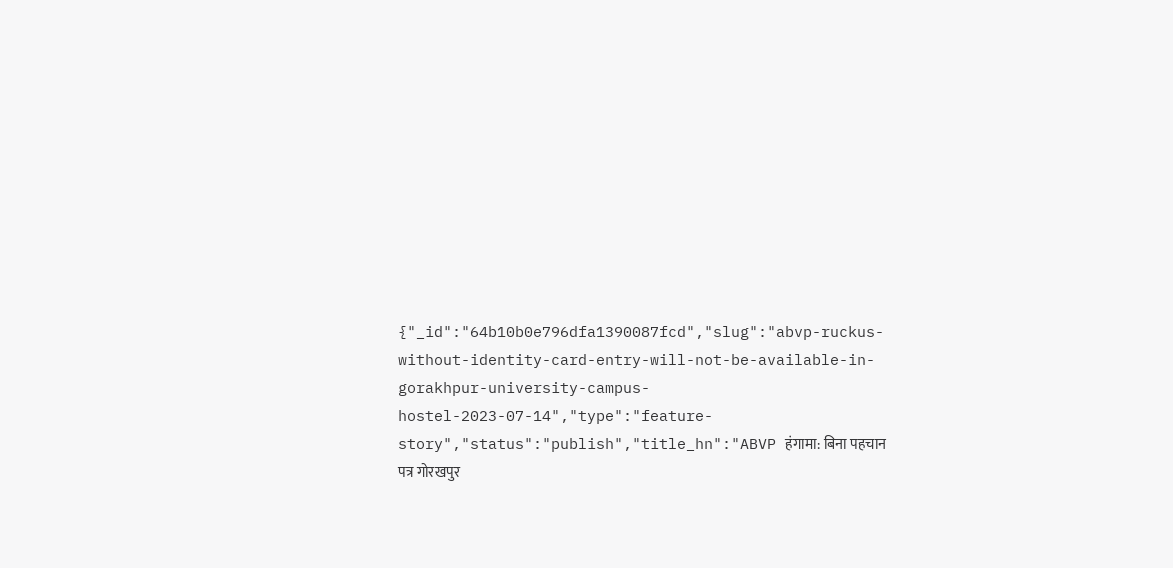{"_id":"64b10b0e796dfa1390087fcd","slug":"abvp-ruckus-without-identity-card-entry-will-not-be-available-in-gorakhpur-university-campus-hostel-2023-07-14","type":"feature-story","status":"publish","title_hn":"ABVP हंगामा: बिना पहचान पत्र गोरखपुर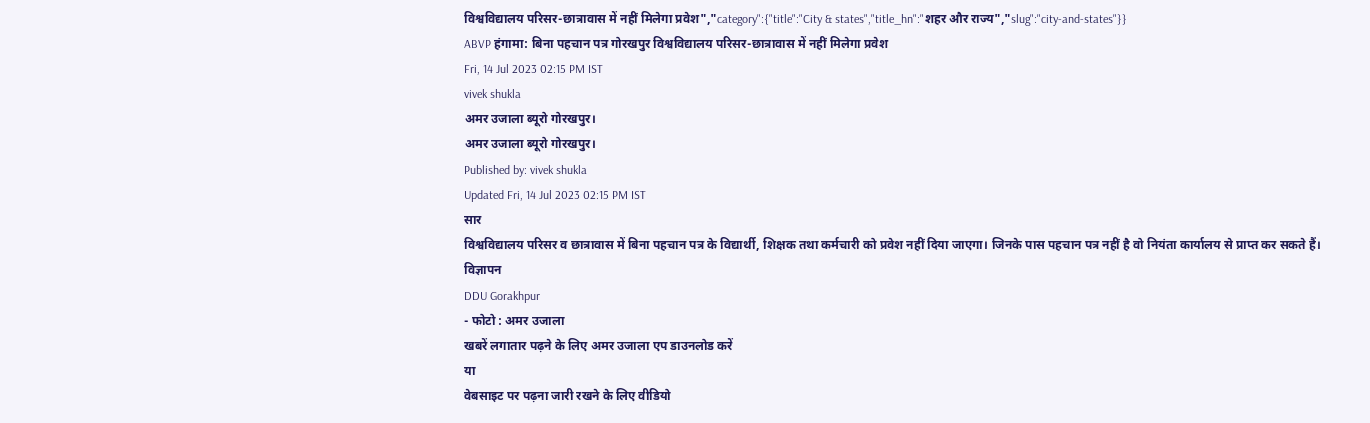विश्वविद्यालय परिसर-छात्रावास में नहीं मिलेगा प्रवेश","category":{"title":"City & states","title_hn":"शहर और राज्य","slug":"city-and-states"}}
ABVP हंगामा: बिना पहचान पत्र गोरखपुर विश्वविद्यालय परिसर-छात्रावास में नहीं मिलेगा प्रवेश
Fri, 14 Jul 2023 02:15 PM IST
vivek shukla
अमर उजाला ब्यूरो गोरखपुर।
अमर उजाला ब्यूरो गोरखपुर।
Published by: vivek shukla
Updated Fri, 14 Jul 2023 02:15 PM IST
सार
विश्वविद्यालय परिसर व छात्रावास में बिना पहचान पत्र के विद्यार्थी, शिक्षक तथा कर्मचारी को प्रवेश नहीं दिया जाएगा। जिनके पास पहचान पत्र नहीं है वो नियंता कार्यालय से प्राप्त कर सकते हैं।
विज्ञापन
DDU Gorakhpur
- फोटो : अमर उजाला
खबरें लगातार पढ़ने के लिए अमर उजाला एप डाउनलोड करें
या
वेबसाइट पर पढ़ना जारी रखने के लिए वीडियो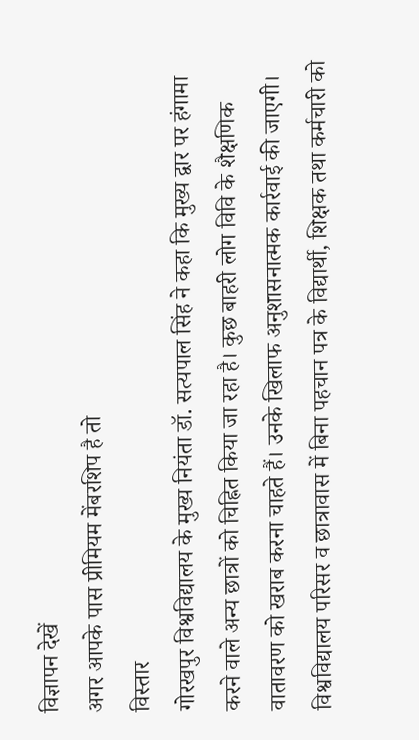विज्ञापन देखें
अगर आपके पास प्रीमियम मेंबरशिप है तो
विस्तार
गोरखपुर विश्वविद्यालय के मुख्य नियंता डॉ. सत्यपाल सिंह ने कहा कि मुख्य द्वार पर हंगामा करने वाले अन्य छात्रों को चिह्नित किया जा रहा है। कुछ बाहरी लोग विवि के शैक्षणिक वातावरण को खराब करना चाहते हैं। उनके खिलाफ अनुशासनात्मक कार्रवाई की जाएगी। विश्वविद्यालय परिसर व छात्रावास में बिना पहचान पत्र के विद्यार्थी, शिक्षक तथा कर्मचारी को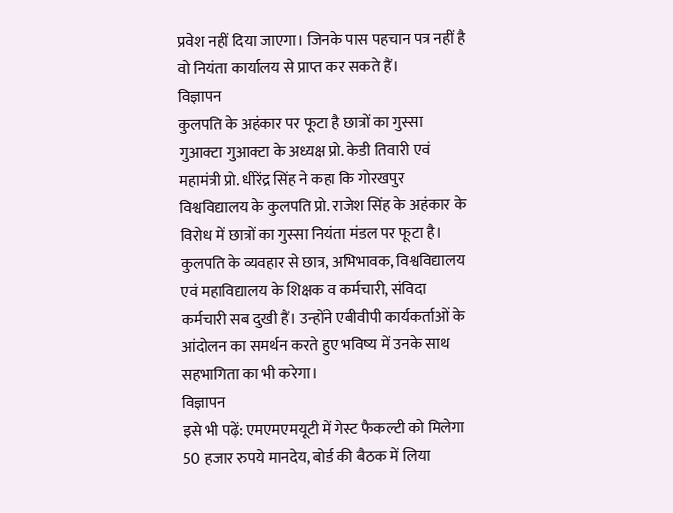प्रवेश नहीं दिया जाएगा। जिनके पास पहचान पत्र नहीं है वो नियंता कार्यालय से प्राप्त कर सकते हैं।
विज्ञापन
कुलपति के अहंकार पर फूटा है छात्रों का गुस्सा
गुआक्टा गुआक्टा के अध्यक्ष प्रो. केडी तिवारी एवं महामंत्री प्रो. धीरेंद्र सिंह ने कहा कि गोरखपुर विश्वविद्यालय के कुलपति प्रो. राजेश सिंह के अहंकार के विरोध में छात्रों का गुस्सा नियंता मंडल पर फूटा है। कुलपति के व्यवहार से छात्र, अभिभावक, विश्वविद्यालय एवं महाविद्यालय के शिक्षक व कर्मचारी, संविदा कर्मचारी सब दुखी हैं। उन्होंने एबीवीपी कार्यकर्ताओं के आंदोलन का समर्थन करते हुए भविष्य में उनके साथ सहभागिता का भी करेगा।
विज्ञापन
इसे भी पढ़ें: एमएमएमयूटी में गेस्ट फैकल्टी को मिलेगा 50 हजार रुपये मानदेय, बोर्ड की बैठक में लिया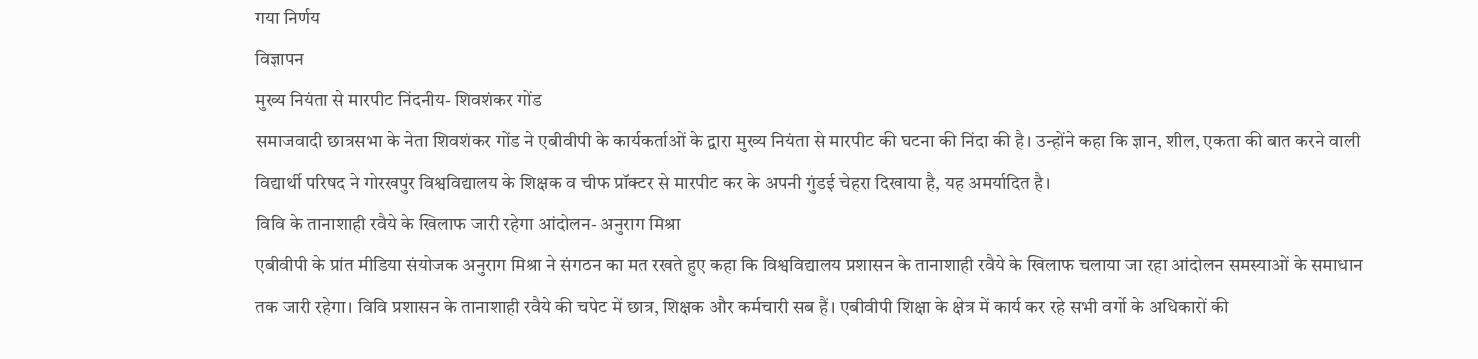गया निर्णय
विज्ञापन
मुख्य नियंता से मारपीट निंदनीय- शिवशंकर गोंड
समाजवादी छात्रसभा के नेता शिवशंकर गोंड ने एबीवीपी के कार्यकर्ताओं के द्वारा मुख्य नियंता से मारपीट की घटना की निंदा की है। उन्होंने कहा कि ज्ञान, शील, एकता की बात करने वाली विद्यार्थी परिषद ने गोरखपुर विश्वविद्यालय के शिक्षक व चीफ प्रॉक्टर से मारपीट कर के अपनी गुंडई चेहरा दिखाया है, यह अमर्यादित है।
विवि के तानाशाही रवैये के खिलाफ जारी रहेगा आंदोलन- अनुराग मिश्रा
एबीवीपी के प्रांत मीडिया संयोजक अनुराग मिश्रा ने संगठन का मत रखते हुए कहा कि विश्वविद्यालय प्रशासन के तानाशाही रवैये के खिलाफ चलाया जा रहा आंदोलन समस्याओं के समाधान तक जारी रहेगा। विवि प्रशासन के तानाशाही रवैये की चपेट में छात्र, शिक्षक और कर्मचारी सब हैं। एबीवीपी शिक्षा के क्षेत्र में कार्य कर रहे सभी वर्गो के अधिकारों की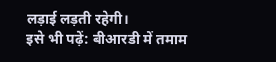लड़ाई लड़ती रहेगी।
इसे भी पढ़ें: बीआरडी में तमाम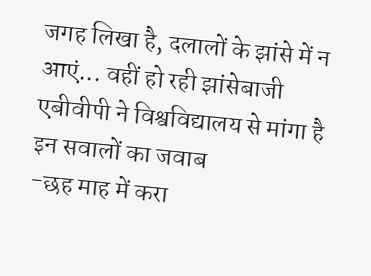जगह लिखा है, दलालों के झांसे में न आएं... वहीं हो रही झांसेबाजी
एबीवीपी ने विश्वविद्यालय से मांगा है इन सवालों का जवाब
-छह माह में करा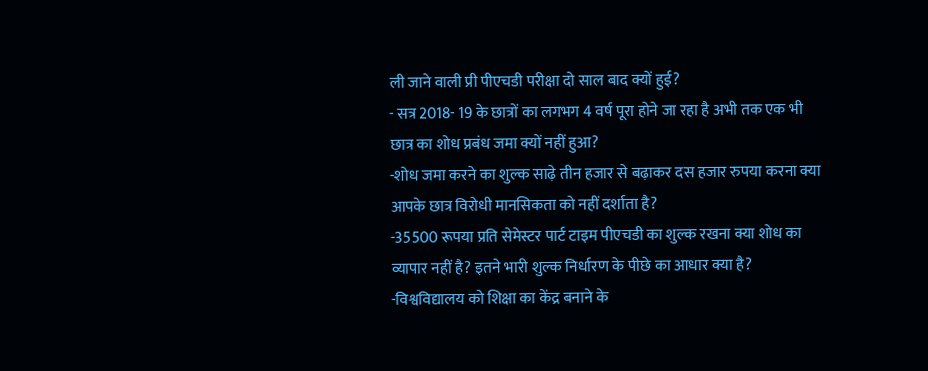ली जाने वाली प्री पीएचडी परीक्षा दो साल बाद क्यों हुई?
- सत्र 2018- 19 के छात्रों का लगभग 4 वर्ष पूरा होने जा रहा है अभी तक एक भी छात्र का शोध प्रबंध जमा क्यों नहीं हुआ?
-शोध जमा करने का शुल्क साढ़े तीन हजार से बढ़ाकर दस हजार रुपया करना क्या आपके छात्र विरोधी मानसिकता को नहीं दर्शाता है?
-35500 रूपया प्रति सेमेस्टर पार्ट टाइम पीएचडी का शुल्क रखना क्या शोध का व्यापार नहीं है? इतने भारी शुल्क निर्धारण के पीछे का आधार क्या है?
-विश्वविद्यालय को शिक्षा का केंद्र बनाने के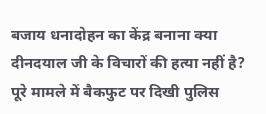बजाय धनादोहन का केंद्र बनाना क्या दीनदयाल जी के विचारों की हत्या नहीं है?
पूरे मामले में बैकफुट पर दिखी पुलिस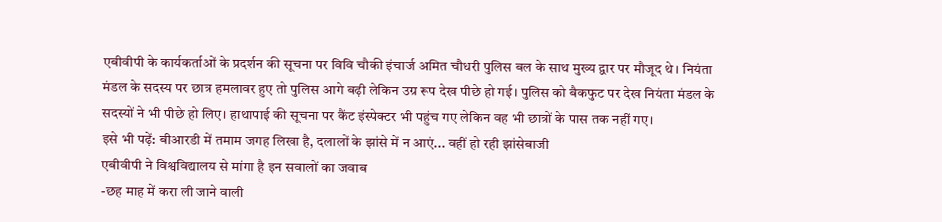एबीवीपी के कार्यकर्ताओं के प्रदर्शन की सूचना पर विवि चौकी इंचार्ज अमित चौधरी पुलिस बल के साथ मुख्य द्वार पर मौजूद थे। नियंता मंडल के सदस्य पर छात्र हमलावर हुए तो पुलिस आगे बढ़ी लेकिन उग्र रूप देख पीछे हो गई। पुलिस को बैकफुट पर देख नियंता मंडल के सदस्यों ने भी पीछे हो लिए। हाथापाई की सूचना पर कैंट इंस्पेक्टर भी पहुंच गए लेकिन वह भी छात्रों के पास तक नहीं गए।
इसे भी पढ़ें: बीआरडी में तमाम जगह लिखा है, दलालों के झांसे में न आएं... वहीं हो रही झांसेबाजी
एबीवीपी ने विश्वविद्यालय से मांगा है इन सवालों का जवाब
-छह माह में करा ली जाने वाली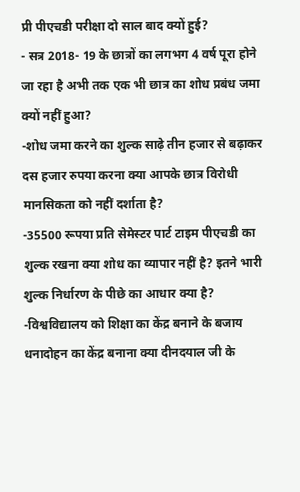प्री पीएचडी परीक्षा दो साल बाद क्यों हुई?
- सत्र 2018- 19 के छात्रों का लगभग 4 वर्ष पूरा होने जा रहा है अभी तक एक भी छात्र का शोध प्रबंध जमा क्यों नहीं हुआ?
-शोध जमा करने का शुल्क साढ़े तीन हजार से बढ़ाकर दस हजार रुपया करना क्या आपके छात्र विरोधी मानसिकता को नहीं दर्शाता है?
-35500 रूपया प्रति सेमेस्टर पार्ट टाइम पीएचडी का शुल्क रखना क्या शोध का व्यापार नहीं है? इतने भारी शुल्क निर्धारण के पीछे का आधार क्या है?
-विश्वविद्यालय को शिक्षा का केंद्र बनाने के बजाय धनादोहन का केंद्र बनाना क्या दीनदयाल जी के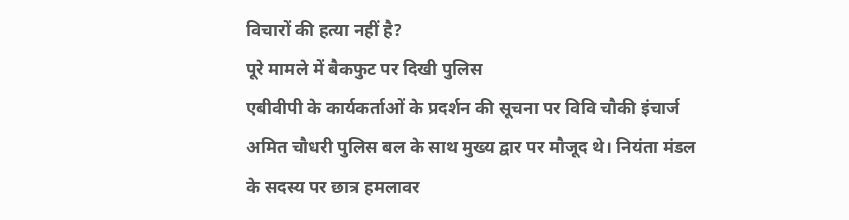विचारों की हत्या नहीं है?
पूरे मामले में बैकफुट पर दिखी पुलिस
एबीवीपी के कार्यकर्ताओं के प्रदर्शन की सूचना पर विवि चौकी इंचार्ज अमित चौधरी पुलिस बल के साथ मुख्य द्वार पर मौजूद थे। नियंता मंडल के सदस्य पर छात्र हमलावर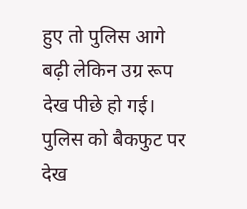हुए तो पुलिस आगे बढ़ी लेकिन उग्र रूप देख पीछे हो गई। पुलिस को बैकफुट पर देख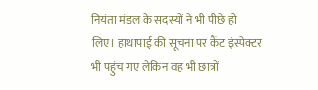नियंता मंडल के सदस्यों ने भी पीछे हो लिए। हाथापाई की सूचना पर कैंट इंस्पेक्टर भी पहुंच गए लेकिन वह भी छात्रों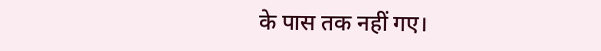के पास तक नहीं गए।